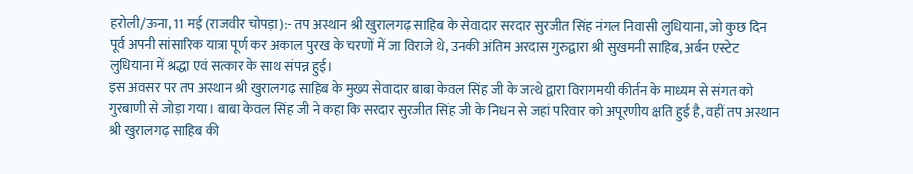हरोली/ऊना, 11 मई (राजवीर चोपड़ा):- तप अस्थान श्री खुरालगढ़ साहिब के सेवादार सरदार सुरजीत सिंह नंगल निवासी लुधियाना, जो कुछ दिन पूर्व अपनी सांसारिक यात्रा पूर्ण कर अकाल पुरख के चरणों में जा विराजे थे, उनकी अंतिम अरदास गुरुद्वारा श्री सुखमनी साहिब, अर्बन एस्टेट लुधियाना में श्रद्धा एवं सत्कार के साथ संपन्न हुई।
इस अवसर पर तप अस्थान श्री खुरालगढ़ साहिब के मुख्य सेवादार बाबा केवल सिंह जी के जत्थे द्वारा विरागमयी कीर्तन के माध्यम से संगत को गुरबाणी से जोड़ा गया। बाबा केवल सिंह जी ने कहा कि सरदार सुरजीत सिंह जी के निधन से जहां परिवार को अपूरणीय क्षति हुई है, वहीं तप अस्थान श्री खुरालगढ़ साहिब की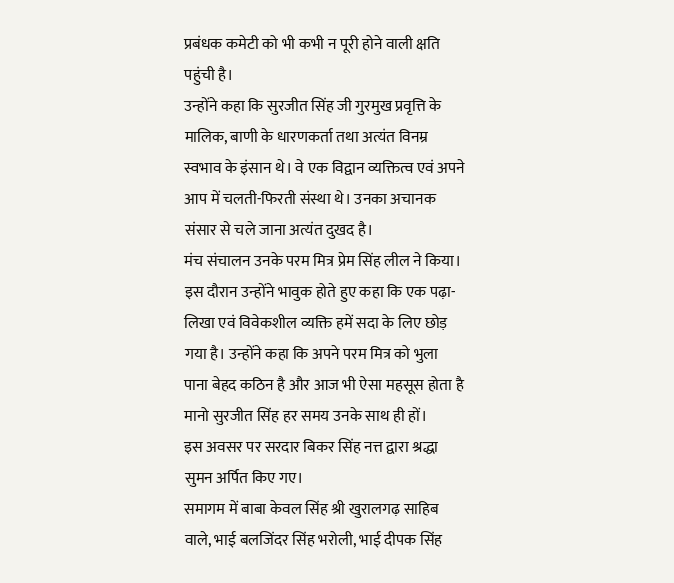प्रबंधक कमेटी को भी कभी न पूरी होने वाली क्षति पहुंची है।
उन्होंने कहा कि सुरजीत सिंह जी गुरमुख प्रवृत्ति के मालिक, बाणी के धारणकर्ता तथा अत्यंत विनम्र स्वभाव के इंसान थे। वे एक विद्वान व्यक्तित्व एवं अपने आप में चलती-फिरती संस्था थे। उनका अचानक संसार से चले जाना अत्यंत दुखद है।
मंच संचालन उनके परम मित्र प्रेम सिंह लील ने किया। इस दौरान उन्होंने भावुक होते हुए कहा कि एक पढ़ा-लिखा एवं विवेकशील व्यक्ति हमें सदा के लिए छोड़ गया है। उन्होंने कहा कि अपने परम मित्र को भुला पाना बेहद कठिन है और आज भी ऐसा महसूस होता है मानो सुरजीत सिंह हर समय उनके साथ ही हों।
इस अवसर पर सरदार बिकर सिंह नत्त द्वारा श्रद्धा सुमन अर्पित किए गए।
समागम में बाबा केवल सिंह श्री खुरालगढ़ साहिब वाले, भाई बलजिंदर सिंह भरोली, भाई दीपक सिंह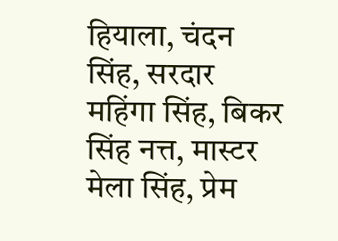हियाला, चंदन सिंह, सरदार महिंगा सिंह, बिकर सिंह नत्त, मास्टर मेला सिंह, प्रेम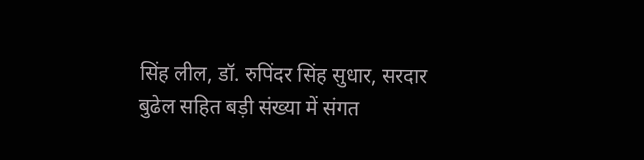सिंह लील, डॉ. रुपिंदर सिंह सुधार, सरदार बुढेल सहित बड़ी संख्या में संगत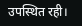उपस्थित रही।